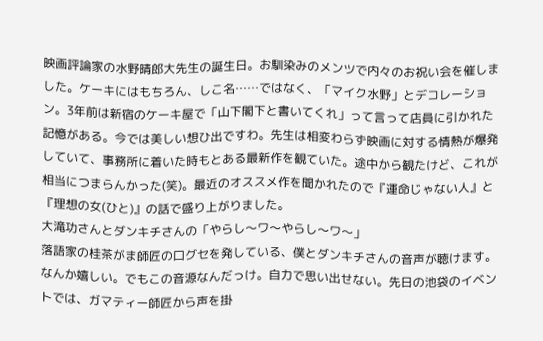映画評論家の水野晴郎大先生の誕生日。お馴染みのメンツで内々のお祝い会を催しました。ケーキにはもちろん、しこ名……ではなく、「マイク水野」とデコレーション。3年前は新宿のケーキ屋で「山下閣下と書いてくれ」って言って店員に引かれた記憶がある。今では美しい想ひ出ですわ。先生は相変わらず映画に対する情熱が爆発していて、事務所に着いた時もとある最新作を観ていた。途中から観たけど、これが相当につまらんかった(笑)。最近のオススメ作を聞かれたので『運命じゃない人』と『理想の女(ひと)』の話で盛り上がりました。
大滝功さんとダンキチさんの「やらし〜ワ〜やらし〜ワ〜」
落語家の桂茶がま師匠の口グセを発している、僕とダンキチさんの音声が聴けます。なんか嬉しい。でもこの音源なんだっけ。自力で思い出せない。先日の池袋のイベントでは、ガマティー師匠から声を掛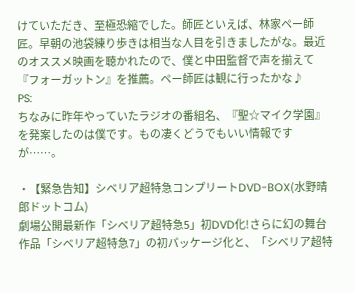けていただき、至極恐縮でした。師匠といえば、林家ペー師匠。早朝の池袋練り歩きは相当な人目を引きましたがな。最近のオススメ映画を聴かれたので、僕と中田監督で声を揃えて『フォーガットン』を推薦。ペー師匠は観に行ったかな♪
PS:
ちなみに昨年やっていたラジオの番組名、『聖☆マイク学園』を発案したのは僕です。もの凄くどうでもいい情報ですが……。

・【緊急告知】シベリア超特急コンプリートDVD-BOX(水野晴郎ドットコム)
劇場公開最新作「シベリア超特急5」初DVD化!さらに幻の舞台作品「シベリア超特急7」の初パッケージ化と、「シベリア超特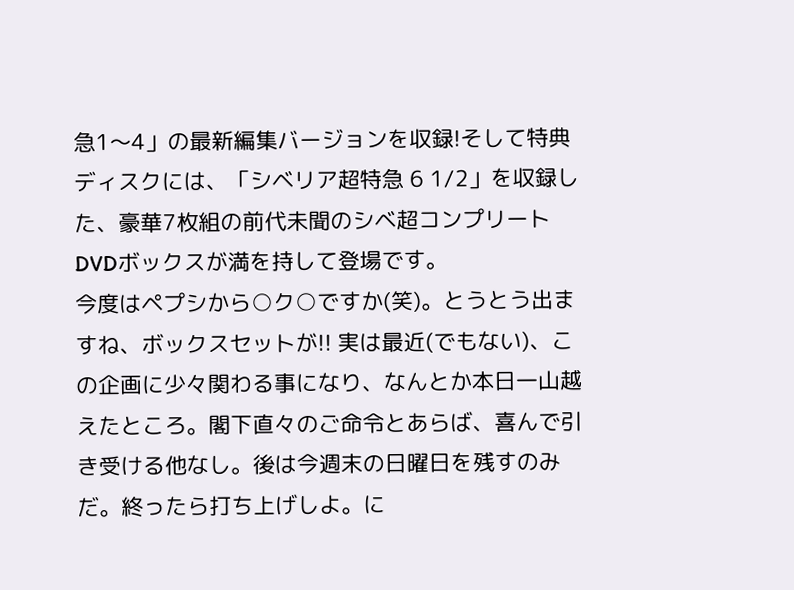急1〜4」の最新編集バージョンを収録!そして特典ディスクには、「シベリア超特急 6 1/2」を収録した、豪華7枚組の前代未聞のシベ超コンプリートDVDボックスが満を持して登場です。
今度はペプシから○ク○ですか(笑)。とうとう出ますね、ボックスセットが!! 実は最近(でもない)、この企画に少々関わる事になり、なんとか本日一山越えたところ。閣下直々のご命令とあらば、喜んで引き受ける他なし。後は今週末の日曜日を残すのみだ。終ったら打ち上げしよ。に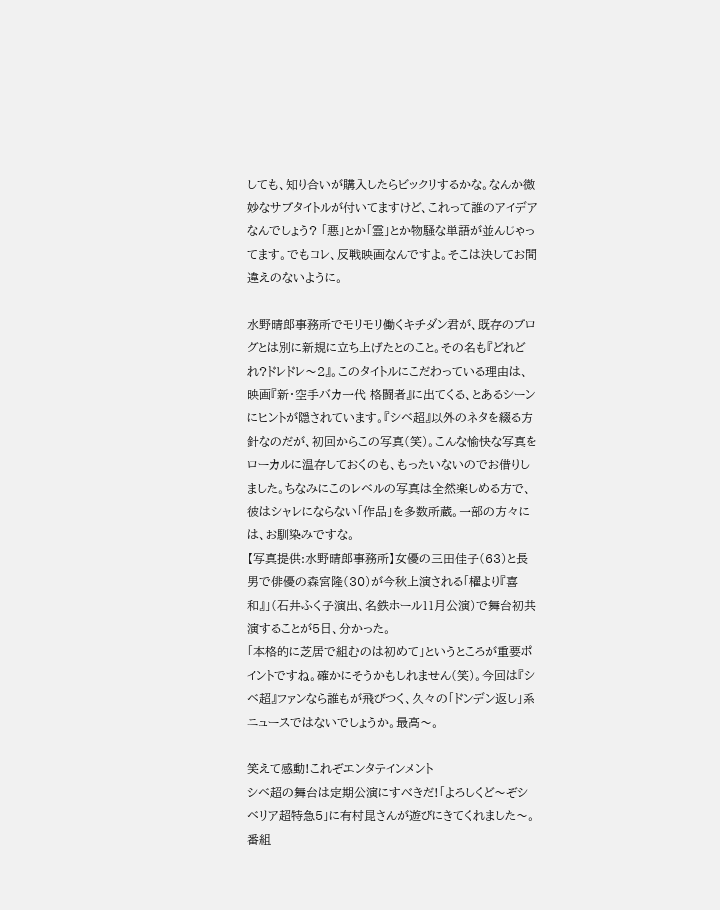しても、知り合いが購入したらビックリするかな。なんか微妙なサブタイトルが付いてますけど、これって誰のアイデアなんでしょう? 「悪」とか「霊」とか物騒な単語が並んじゃってます。でもコレ、反戦映画なんですよ。そこは決してお間違えのないように。

水野晴郎事務所でモリモリ働くキチダン君が、既存のブログとは別に新規に立ち上げたとのこと。その名も『どれどれ?ドレドレ〜2』。このタイトルにこだわっている理由は、映画『新・空手バカ一代 格闘者』に出てくる、とあるシーンにヒントが隠されています。『シベ超』以外のネタを綴る方針なのだが、初回からこの写真(笑)。こんな愉快な写真をローカルに温存しておくのも、もったいないのでお借りしました。ちなみにこのレベルの写真は全然楽しめる方で、彼はシャレにならない「作品」を多数所蔵。一部の方々には、お馴染みですな。
【写真提供:水野晴郎事務所】女優の三田佳子(63)と長男で俳優の森宮隆(30)が今秋上演される「櫂より『喜和』」(石井ふく子演出、名鉄ホール11月公演)で舞台初共演することが5日、分かった。
「本格的に芝居で組むのは初めて」というところが重要ポイントですね。確かにそうかもしれません(笑)。今回は『シベ超』ファンなら誰もが飛びつく、久々の「ドンデン返し」系ニュースではないでしょうか。最高〜。

笑えて感動!これぞエンタテインメント
シベ超の舞台は定期公演にすべきだ!「よろしくど〜ぞシベリア超特急5」に有村昆さんが遊びにきてくれました〜。 番組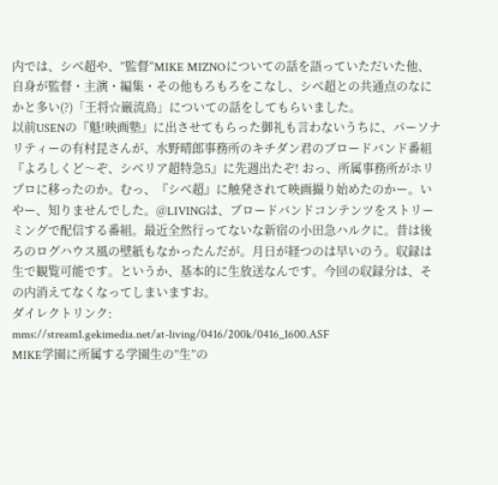内では、シベ超や、”監督”MIKE MIZNOについての話を語っていただいた他、自身が監督・主演・編集・その他もろもろをこなし、シベ超との共通点のなにかと多い(?)「王将☆巌流島」についての話をしてもらいました。
以前USENの『魁!映画塾』に出させてもらった御礼も言わないうちに、パーソナリティーの有村昆さんが、水野晴郎事務所のキチダン君のブロードバンド番組『よろしくど〜ぞ、シベリア超特急5』に先週出たぞ! おっ、所属事務所がホリプロに移ったのか。むっ、『シベ超』に触発されて映画撮り始めたのかー。いやー、知りませんでした。@LIVINGは、ブロードバンドコンテンツをストリーミングで配信する番組。最近全然行ってないな新宿の小田急ハルクに。昔は後ろのログハウス風の壁紙もなかったんだが。月日が経つのは早いのう。収録は生で観覧可能です。というか、基本的に生放送なんです。今回の収録分は、その内消えてなくなってしまいますお。
ダイレクトリンク:
mms://stream1.gekimedia.net/at-living/0416/200k/0416_1600.ASF
MIKE学園に所属する学園生の”生”の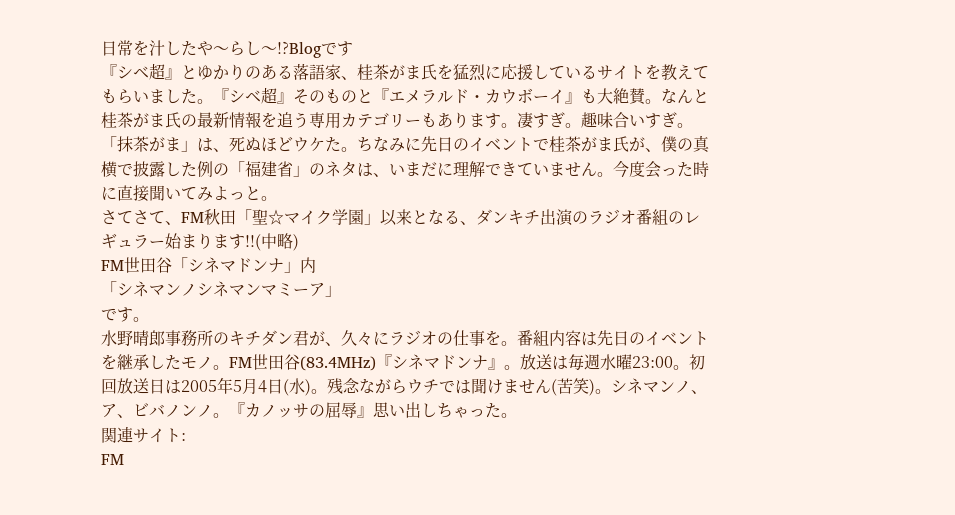日常を汁したや〜らし〜!?Blogです
『シベ超』とゆかりのある落語家、桂茶がま氏を猛烈に応援しているサイトを教えてもらいました。『シベ超』そのものと『エメラルド・カウボーイ』も大絶賛。なんと桂茶がま氏の最新情報を追う専用カテゴリーもあります。凄すぎ。趣味合いすぎ。「抹茶がま」は、死ぬほどウケた。ちなみに先日のイベントで桂茶がま氏が、僕の真横で披露した例の「福建省」のネタは、いまだに理解できていません。今度会った時に直接聞いてみよっと。
さてさて、FM秋田「聖☆マイク学園」以来となる、ダンキチ出演のラジオ番組のレギュラー始まります!!(中略)
FM世田谷「シネマドンナ」内
「シネマンノシネマンマミーア」
です。
水野晴郎事務所のキチダン君が、久々にラジオの仕事を。番組内容は先日のイベントを継承したモノ。FM世田谷(83.4MHz)『シネマドンナ』。放送は毎週水曜23:00。初回放送日は2005年5月4日(水)。残念ながらウチでは聞けません(苦笑)。シネマンノ、ア、ビバノンノ。『カノッサの屈辱』思い出しちゃった。
関連サイト:
FM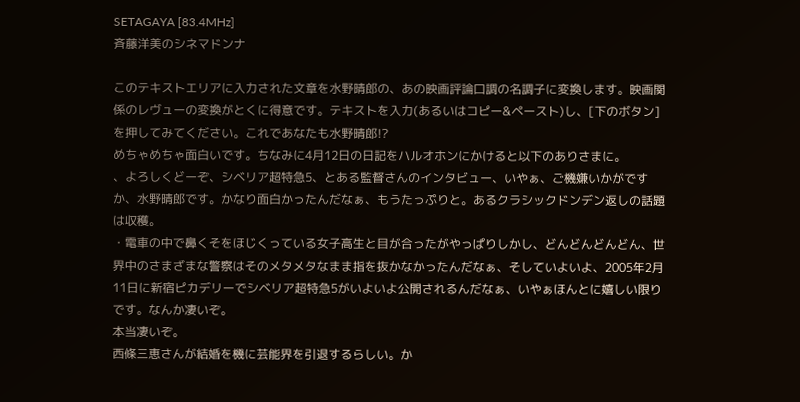SETAGAYA [83.4MHz]
斉藤洋美のシネマドンナ

このテキストエリアに入力された文章を水野晴郎の、あの映画評論口調の名調子に変換します。映画関係のレヴューの変換がとくに得意です。テキストを入力(あるいはコピー&ペースト)し、[下のボタン]を押してみてください。これであなたも水野晴郎!?
めちゃめちゃ面白いです。ちなみに4月12日の日記をハルオホンにかけると以下のありさまに。
、よろしくどーぞ、シベリア超特急5、とある監督さんのインタビュー、いやぁ、ご機嫌いかがですか、水野晴郎です。かなり面白かったんだなぁ、もうたっぷりと。あるクラシックドンデン返しの話題は収穫。
・電車の中で鼻くそをほじくっている女子高生と目が合ったがやっぱりしかし、どんどんどんどん、世界中のさまざまな警察はそのメタメタなまま指を抜かなかったんだなぁ、そしていよいよ、2005年2月11日に新宿ピカデリーでシベリア超特急5がいよいよ公開されるんだなぁ、いやぁほんとに嬉しい限りです。なんか凄いぞ。
本当凄いぞ。
西條三恵さんが結婚を機に芸能界を引退するらしい。か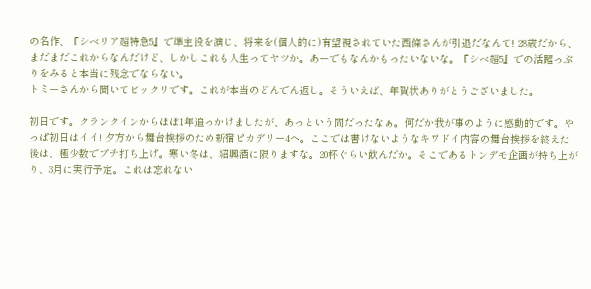の名作、『シベリア超特急5』で準主役を演じ、将来を(個人的に)有望視されていた西條さんが引退だなんて! 28歳だから、まだまだこれからなんだけど、しかしこれも人生ってヤツか。あーでもなんかもったいないな。『シベ超5』での活躍っぷりをみると本当に残念でならない。
トミーさんから聞いてビックリです。これが本当のどんでん返し。そういえば、年賀状ありがとうございました。

初日です。クランクインからほぼ1年追っかけましたが、あっという間だったなぁ。何だか我が事のように感動的です。やっぱ初日はイイ! 夕方から舞台挨拶のため新宿ピカデリー4へ。ここでは書けないようなキワドイ内容の舞台挨拶を終えた後は、極少数でプチ打ち上げ。寒い冬は、紹興酒に限りますな。20杯ぐらい飲んだか。そこであるトンデモ企画が持ち上がり、3月に実行予定。これは忘れない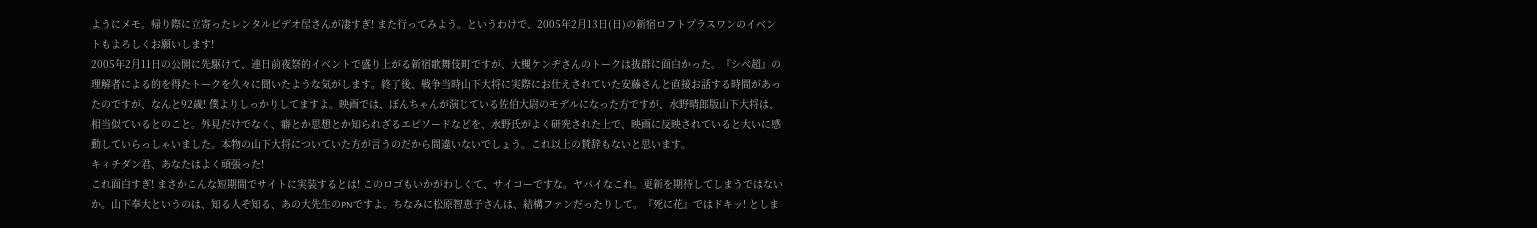ようにメモ。帰り際に立寄ったレンタルビデオ屋さんが凄すぎ! また行ってみよう。というわけで、2005年2月13日(日)の新宿ロフトプラスワンのイベントもよろしくお願いします!
2005年2月11日の公開に先駆けて、連日前夜祭的イベントで盛り上がる新宿歌舞伎町ですが、大槻ケンヂさんのトークは抜群に面白かった。『シベ超』の理解者による的を得たトークを久々に聞いたような気がします。終了後、戦争当時山下大将に実際にお仕えされていた安藤さんと直接お話する時間があったのですが、なんと92歳! 僕よりしっかりしてますよ。映画では、ぼんちゃんが演じている佐伯大尉のモデルになった方ですが、水野晴郎版山下大将は、相当似ているとのこと。外見だけでなく、癖とか思想とか知られざるエピソードなどを、水野氏がよく研究された上で、映画に反映されていると大いに感動していらっしゃいました。本物の山下大将についていた方が言うのだから間違いないでしょう。これ以上の賛辞もないと思います。
キィチダン君、あなたはよく頑張った!
これ面白すぎ! まさかこんな短期間でサイトに実装するとは! このロゴもいかがわしくて、サイコーですな。ヤバイなこれ。更新を期待してしまうではないか。山下奉大というのは、知る人ぞ知る、あの大先生のPNですよ。ちなみに松原智恵子さんは、結構ファンだったりして。『死に花』ではドキッ! としま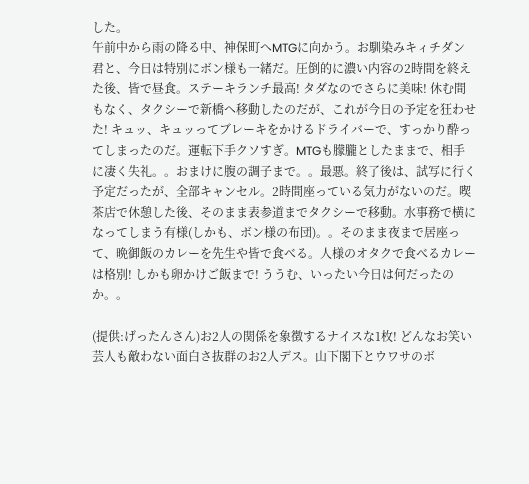した。
午前中から雨の降る中、神保町へMTGに向かう。お馴染みキィチダン君と、今日は特別にボン様も一緒だ。圧倒的に濃い内容の2時間を終えた後、皆で昼食。ステーキランチ最高! タダなのでさらに美味! 休む間もなく、タクシーで新橋へ移動したのだが、これが今日の予定を狂わせた! キュッ、キュッってブレーキをかけるドライバーで、すっかり酔ってしまったのだ。運転下手クソすぎ。MTGも朦朧としたままで、相手に凄く失礼。。おまけに腹の調子まで。。最悪。終了後は、試写に行く予定だったが、全部キャンセル。2時間座っている気力がないのだ。喫茶店で休憩した後、そのまま表参道までタクシーで移動。水事務で横になってしまう有様(しかも、ボン様の布団)。。そのまま夜まで居座って、晩御飯のカレーを先生や皆で食べる。人様のオタクで食べるカレーは格別! しかも卵かけご飯まで! ううむ、いったい今日は何だったのか。。

(提供:げったんさん)お2人の関係を象徴するナイスな1枚! どんなお笑い芸人も敵わない面白さ抜群のお2人デス。山下閣下とウワサのボ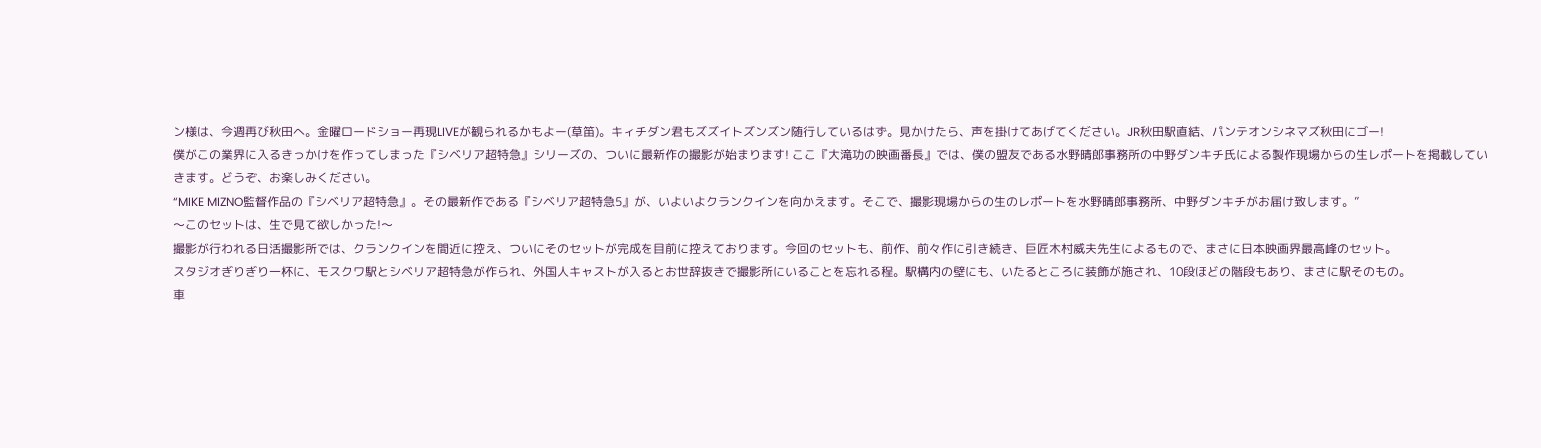ン様は、今週再び秋田へ。金曜ロードショー再現LIVEが観られるかもよー(草笛)。キィチダン君もズズイトズンズン随行しているはず。見かけたら、声を掛けてあげてください。JR秋田駅直結、パンテオンシネマズ秋田にゴー!
僕がこの業界に入るきっかけを作ってしまった『シベリア超特急』シリーズの、ついに最新作の撮影が始まります! ここ『大滝功の映画番長』では、僕の盟友である水野晴郎事務所の中野ダンキチ氏による製作現場からの生レポートを掲載していきます。どうぞ、お楽しみください。
“MIKE MIZNO監督作品の『シベリア超特急』。その最新作である『シベリア超特急5』が、いよいよクランクインを向かえます。そこで、撮影現場からの生のレポートを水野晴郎事務所、中野ダンキチがお届け致します。”
〜このセットは、生で見て欲しかった!〜
撮影が行われる日活撮影所では、クランクインを間近に控え、ついにそのセットが完成を目前に控えております。今回のセットも、前作、前々作に引き続き、巨匠木村威夫先生によるもので、まさに日本映画界最高峰のセット。
スタジオぎりぎり一杯に、モスクワ駅とシベリア超特急が作られ、外国人キャストが入るとお世辞抜きで撮影所にいることを忘れる程。駅構内の壁にも、いたるところに装飾が施され、10段ほどの階段もあり、まさに駅そのもの。
車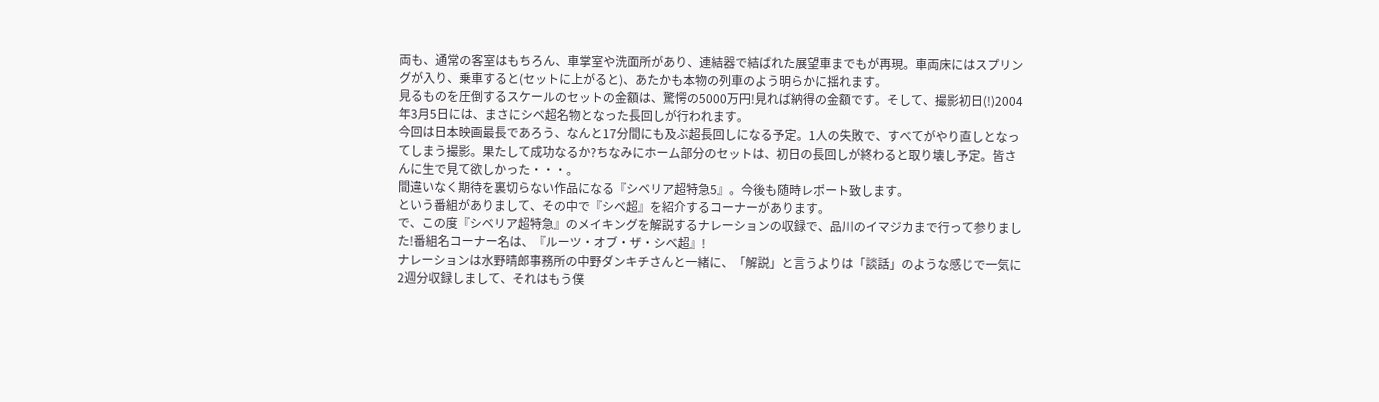両も、通常の客室はもちろん、車掌室や洗面所があり、連結器で結ばれた展望車までもが再現。車両床にはスプリングが入り、乗車すると(セットに上がると)、あたかも本物の列車のよう明らかに揺れます。
見るものを圧倒するスケールのセットの金額は、驚愕の5000万円!見れば納得の金額です。そして、撮影初日(!)2004年3月5日には、まさにシベ超名物となった長回しが行われます。
今回は日本映画最長であろう、なんと17分間にも及ぶ超長回しになる予定。1人の失敗で、すべてがやり直しとなってしまう撮影。果たして成功なるか?ちなみにホーム部分のセットは、初日の長回しが終わると取り壊し予定。皆さんに生で見て欲しかった・・・。
間違いなく期待を裏切らない作品になる『シベリア超特急5』。今後も随時レポート致します。
という番組がありまして、その中で『シベ超』を紹介するコーナーがあります。
で、この度『シベリア超特急』のメイキングを解説するナレーションの収録で、品川のイマジカまで行って参りました!番組名コーナー名は、『ルーツ・オブ・ザ・シベ超』!
ナレーションは水野晴郎事務所の中野ダンキチさんと一緒に、「解説」と言うよりは「談話」のような感じで一気に2週分収録しまして、それはもう僕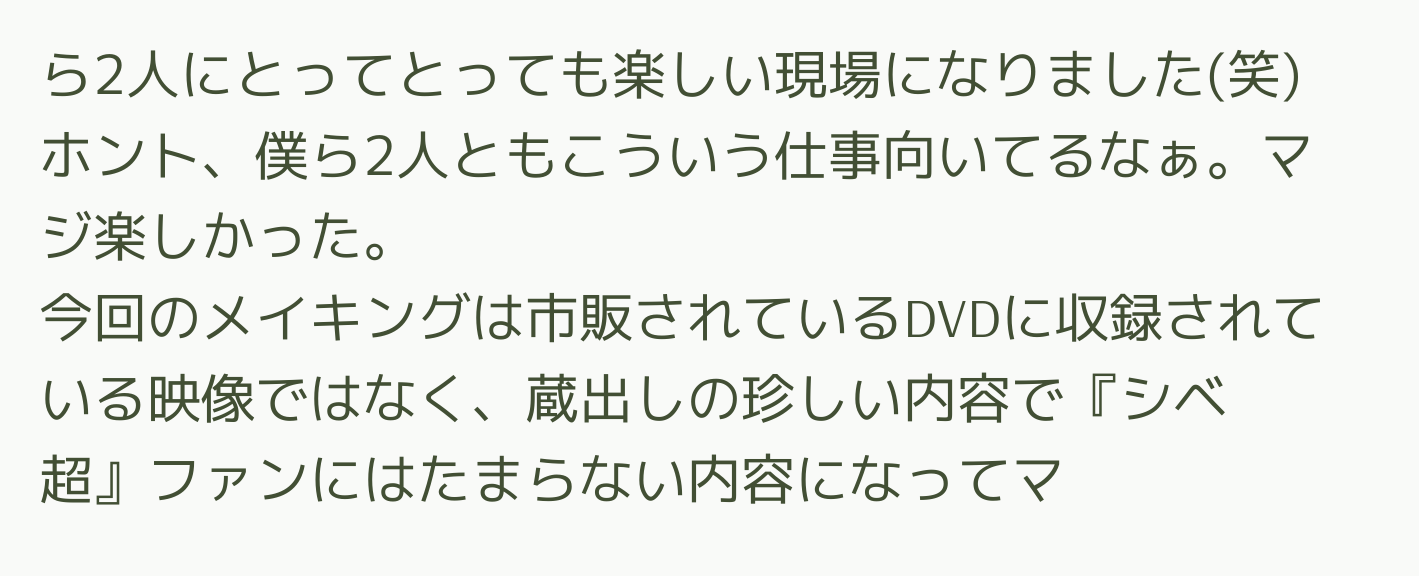ら2人にとってとっても楽しい現場になりました(笑)ホント、僕ら2人ともこういう仕事向いてるなぁ。マジ楽しかった。
今回のメイキングは市販されているDVDに収録されている映像ではなく、蔵出しの珍しい内容で『シベ超』ファンにはたまらない内容になってマ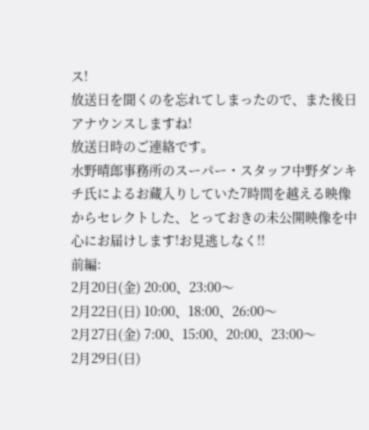ス!
放送日を聞くのを忘れてしまったので、また後日アナウンスしますね!
放送日時のご連絡です。
水野晴郎事務所のスーパー・スタッフ中野ダンキチ氏によるお蔵入りしていた7時間を越える映像からセレクトした、とっておきの未公開映像を中心にお届けします!お見逃しなく!!
前編:
2月20日(金) 20:00、23:00〜
2月22日(日) 10:00、18:00、26:00〜
2月27日(金) 7:00、15:00、20:00、23:00〜
2月29日(日)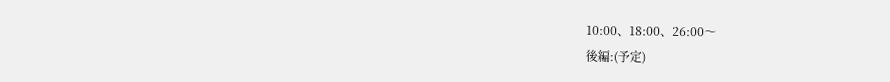10:00、18:00、26:00〜
後編:(予定)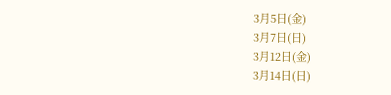3月5日(金)
3月7日(日)
3月12日(金)
3月14日(日)